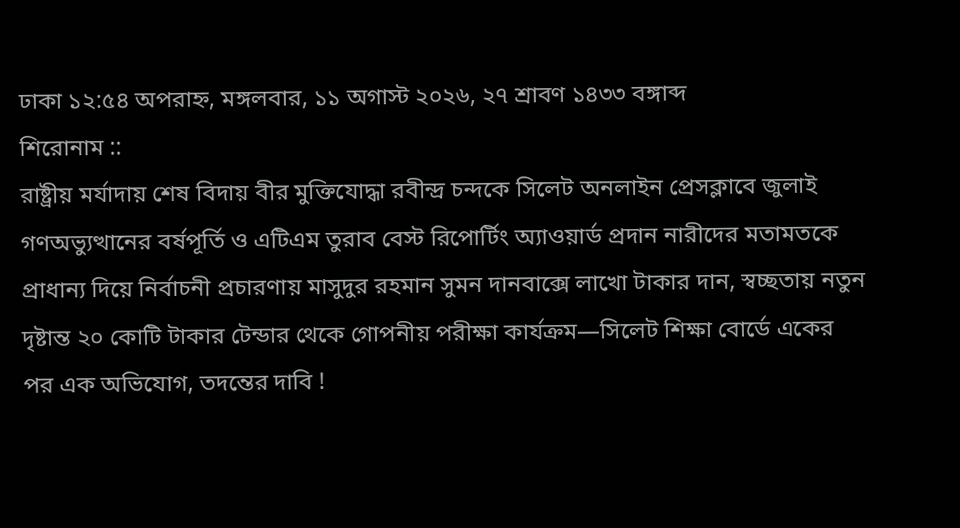ঢাকা ১২:৫৪ অপরাহ্ন, মঙ্গলবার, ১১ অগাস্ট ২০২৬, ২৭ শ্রাবণ ১৪৩৩ বঙ্গাব্দ
শিরোনাম ::
রাষ্ট্রীয় মর্যাদায় শেষ বিদায় বীর মুক্তিযোদ্ধা রবীন্দ্র চন্দকে সিলেট অনলাইন প্রেসক্লাবে জুলাই গণঅভ্যুত্থানের বর্ষপূর্তি ও এটিএম তুরাব বেস্ট রিপোর্টিং অ্যাওয়ার্ড প্রদান নারীদের মতামতকে প্রাধান্য দিয়ে নির্বাচনী প্রচারণায় মাসুদুর রহমান সুমন দানবাক্সে লাখো টাকার দান, স্বচ্ছতায় নতুন দৃষ্টান্ত ২০ কোটি টাকার টেন্ডার থেকে গোপনীয় পরীক্ষা কার্যক্রম—সিলেট শিক্ষা বোর্ডে একের পর এক অভিযোগ, তদন্তের দাবি !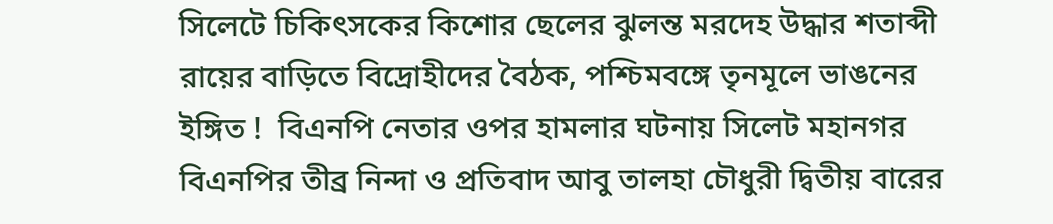সিলেটে চিকিৎসকের কিশোর ছেলের ঝুলন্ত মরদেহ উদ্ধার শতাব্দী রায়ের বাড়িতে বিদ্রোহীদের বৈঠক, পশ্চিমবঙ্গে তৃনমূলে ভাঙনের ইঙ্গিত !  বিএনপি নেতার ওপর হামলার ঘটনায় সিলেট মহানগর বিএনপির তীব্র নিন্দা ও প্রতিবাদ আবু তালহা চৌধুরী দ্বিতীয় বারের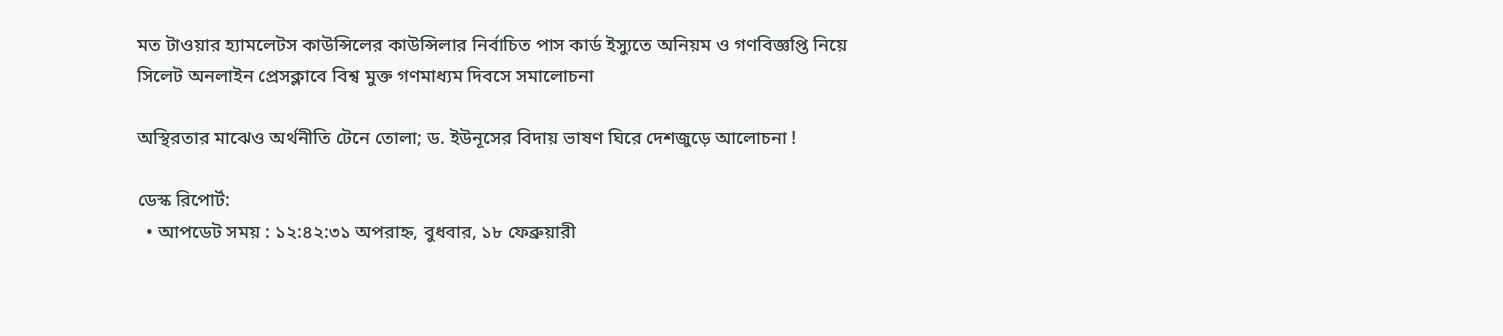মত টাওয়ার হ‍্যামলেটস কাউন্সিলের কাউন্সিলার নির্বাচিত পাস কার্ড ইস্যুতে অনিয়ম ও গণবিজ্ঞপ্তি নিয়ে সিলেট অনলাইন প্রেসক্লাবে বিশ্ব মুক্ত গণমাধ্যম দিবসে সমালোচনা

অস্থিরতার মাঝেও অর্থনীতি টেনে তোলা; ড. ইউনূসের বিদায় ভাষণ ঘিরে দেশজুড়ে আলোচনা !

ডেস্ক রিপোর্ট:
  • আপডেট সময় : ১২:৪২:৩১ অপরাহ্ন, বুধবার, ১৮ ফেব্রুয়ারী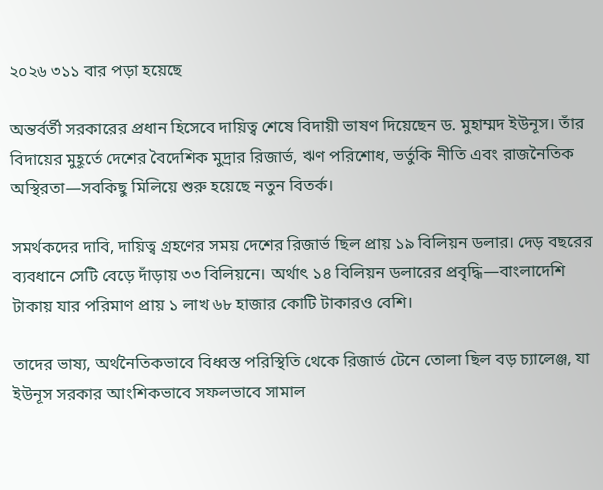২০২৬ ৩১১ বার পড়া হয়েছে

অন্তর্বর্তী সরকারের প্রধান হিসেবে দায়িত্ব শেষে বিদায়ী ভাষণ দিয়েছেন ড. মুহাম্মদ ইউনূস। তাঁর বিদায়ের মুহূর্তে দেশের বৈদেশিক মুদ্রার রিজার্ভ, ঋণ পরিশোধ, ভর্তুকি নীতি এবং রাজনৈতিক অস্থিরতা—সবকিছু মিলিয়ে শুরু হয়েছে নতুন বিতর্ক।

সমর্থকদের দাবি, দায়িত্ব গ্রহণের সময় দেশের রিজার্ভ ছিল প্রায় ১৯ বিলিয়ন ডলার। দেড় বছরের ব্যবধানে সেটি বেড়ে দাঁড়ায় ৩৩ বিলিয়নে। অর্থাৎ ১৪ বিলিয়ন ডলারের প্রবৃদ্ধি—বাংলাদেশি টাকায় যার পরিমাণ প্রায় ১ লাখ ৬৮ হাজার কোটি টাকারও বেশি।

তাদের ভাষ্য, অর্থনৈতিকভাবে বিধ্বস্ত পরিস্থিতি থেকে রিজার্ভ টেনে তোলা ছিল বড় চ্যালেঞ্জ, যা ইউনূস সরকার আংশিকভাবে সফলভাবে সামাল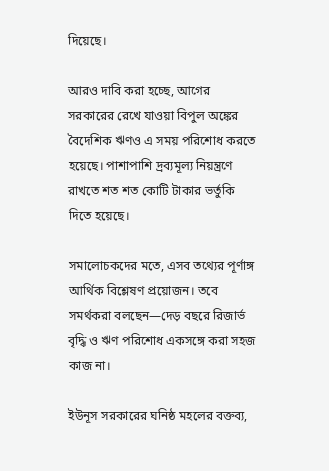দিয়েছে।

আরও দাবি করা হচ্ছে, আগের সরকারের রেখে যাওয়া বিপুল অঙ্কের বৈদেশিক ঋণও এ সময় পরিশোধ করতে হয়েছে। পাশাপাশি দ্রব্যমূল্য নিয়ন্ত্রণে রাখতে শত শত কোটি টাকার ভর্তুকি দিতে হয়েছে।

সমালোচকদের মতে, এসব তথ্যের পূর্ণাঙ্গ আর্থিক বিশ্লেষণ প্রয়োজন। তবে সমর্থকরা বলছেন—দেড় বছরে রিজার্ভ বৃদ্ধি ও ঋণ পরিশোধ একসঙ্গে করা সহজ কাজ না।

ইউনূস সরকারের ঘনিষ্ঠ মহলের বক্তব্য,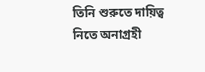তিনি শুরুতে দায়িত্ব নিতে অনাগ্রহী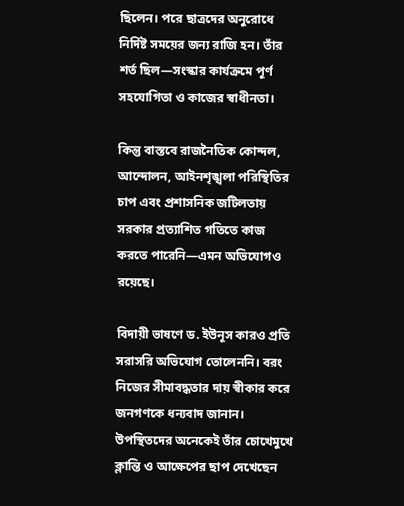ছিলেন। পরে ছাত্রদের অনুরোধে নির্দিষ্ট সময়ের জন্য রাজি হন। তাঁর শর্ত ছিল—সংস্কার কার্যক্রমে পূর্ণ সহযোগিতা ও কাজের স্বাধীনতা।

কিন্তু বাস্তবে রাজনৈতিক কোন্দল, আন্দোলন, আইনশৃঙ্খলা পরিস্থিতির চাপ এবং প্রশাসনিক জটিলতায় সরকার প্রত্যাশিত গতিতে কাজ করতে পারেনি—এমন অভিযোগও রয়েছে।

বিদায়ী ভাষণে ড. ইউনূস কারও প্রতি সরাসরি অভিযোগ তোলেননি। বরং নিজের সীমাবদ্ধতার দায় স্বীকার করে জনগণকে ধন্যবাদ জানান। উপস্থিতদের অনেকেই তাঁর চোখেমুখে ক্লান্তি ও আক্ষেপের ছাপ দেখেছেন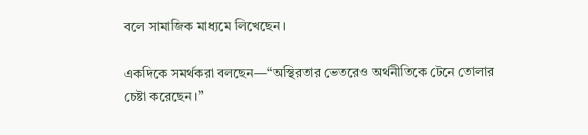বলে সামাজিক মাধ্যমে লিখেছেন।

একদিকে সমর্থকরা বলছেন—“অস্থিরতার ভেতরেও অর্থনীতিকে টেনে তোলার চেষ্টা করেছেন।”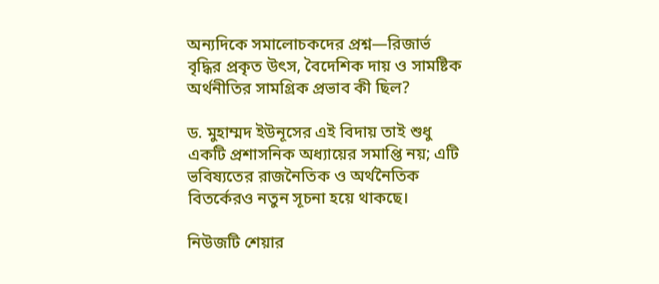অন্যদিকে সমালোচকদের প্রশ্ন—রিজার্ভ বৃদ্ধির প্রকৃত উৎস, বৈদেশিক দায় ও সামষ্টিক অর্থনীতির সামগ্রিক প্রভাব কী ছিল?

ড. মুহাম্মদ ইউনূসের এই বিদায় তাই শুধু একটি প্রশাসনিক অধ্যায়ের সমাপ্তি নয়; এটি ভবিষ্যতের রাজনৈতিক ও অর্থনৈতিক বিতর্কেরও নতুন সূচনা হয়ে থাকছে।

নিউজটি শেয়ার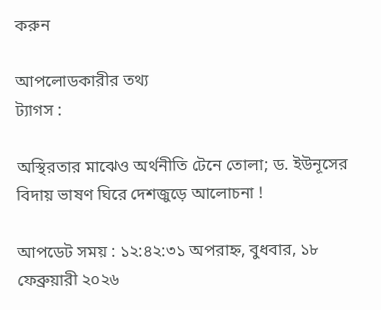করুন

আপলোডকারীর তথ্য
ট্যাগস :

অস্থিরতার মাঝেও অর্থনীতি টেনে তোলা; ড. ইউনূসের বিদায় ভাষণ ঘিরে দেশজুড়ে আলোচনা !

আপডেট সময় : ১২:৪২:৩১ অপরাহ্ন, বুধবার, ১৮ ফেব্রুয়ারী ২০২৬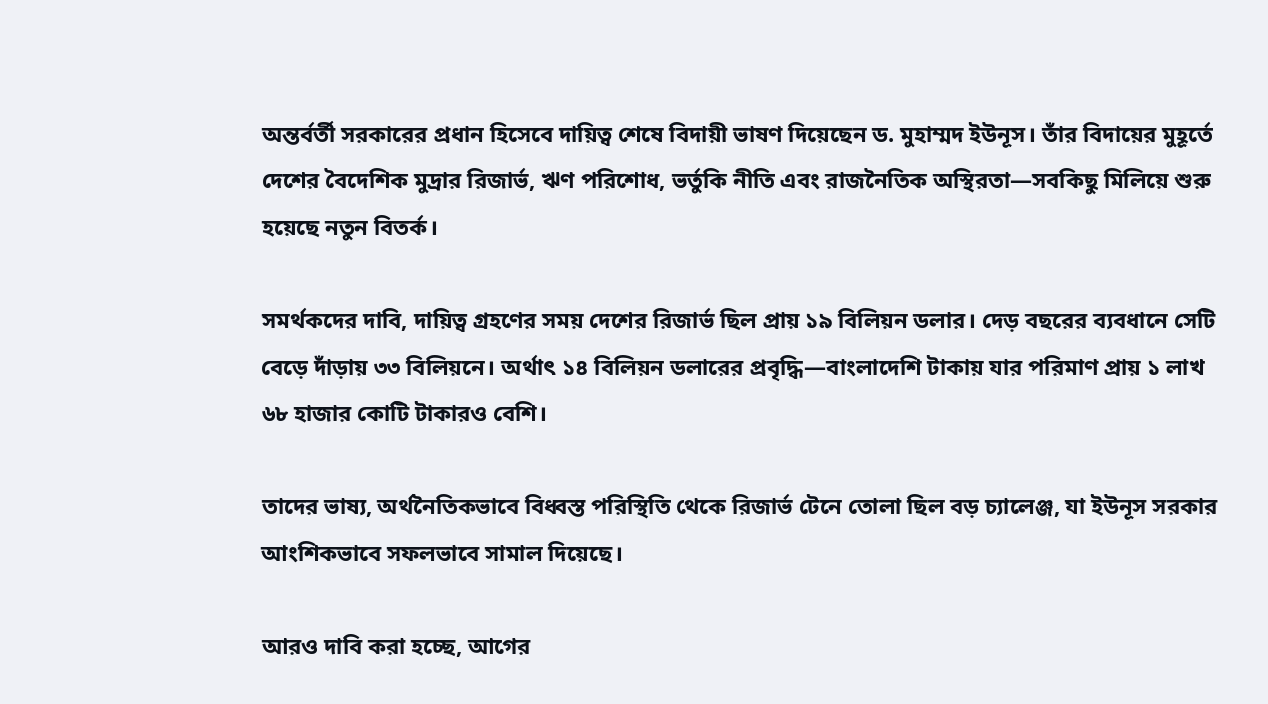অন্তর্বর্তী সরকারের প্রধান হিসেবে দায়িত্ব শেষে বিদায়ী ভাষণ দিয়েছেন ড. মুহাম্মদ ইউনূস। তাঁর বিদায়ের মুহূর্তে দেশের বৈদেশিক মুদ্রার রিজার্ভ, ঋণ পরিশোধ, ভর্তুকি নীতি এবং রাজনৈতিক অস্থিরতা—সবকিছু মিলিয়ে শুরু হয়েছে নতুন বিতর্ক।

সমর্থকদের দাবি, দায়িত্ব গ্রহণের সময় দেশের রিজার্ভ ছিল প্রায় ১৯ বিলিয়ন ডলার। দেড় বছরের ব্যবধানে সেটি বেড়ে দাঁড়ায় ৩৩ বিলিয়নে। অর্থাৎ ১৪ বিলিয়ন ডলারের প্রবৃদ্ধি—বাংলাদেশি টাকায় যার পরিমাণ প্রায় ১ লাখ ৬৮ হাজার কোটি টাকারও বেশি।

তাদের ভাষ্য, অর্থনৈতিকভাবে বিধ্বস্ত পরিস্থিতি থেকে রিজার্ভ টেনে তোলা ছিল বড় চ্যালেঞ্জ, যা ইউনূস সরকার আংশিকভাবে সফলভাবে সামাল দিয়েছে।

আরও দাবি করা হচ্ছে, আগের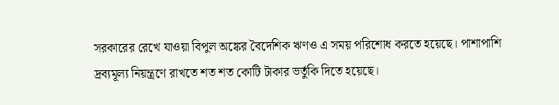সরকারের রেখে যাওয়া বিপুল অঙ্কের বৈদেশিক ঋণও এ সময় পরিশোধ করতে হয়েছে। পাশাপাশি দ্রব্যমূল্য নিয়ন্ত্রণে রাখতে শত শত কোটি টাকার ভর্তুকি দিতে হয়েছে।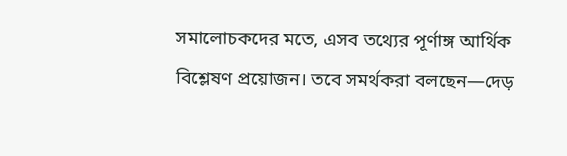সমালোচকদের মতে, এসব তথ্যের পূর্ণাঙ্গ আর্থিক বিশ্লেষণ প্রয়োজন। তবে সমর্থকরা বলছেন—দেড়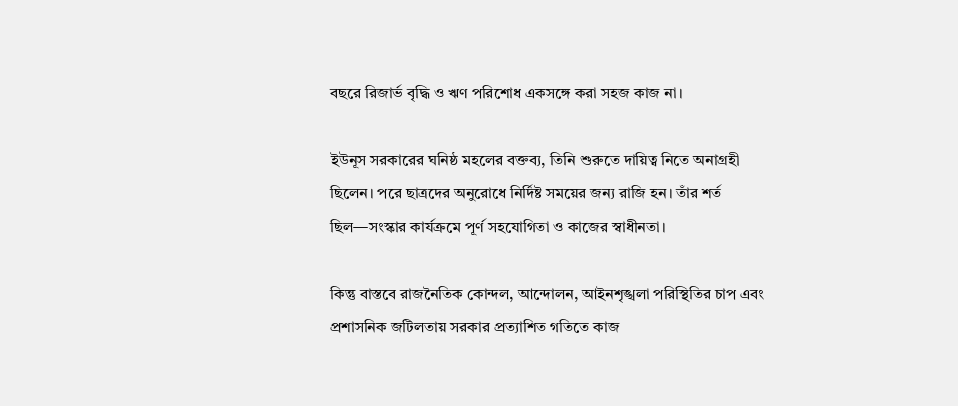বছরে রিজার্ভ বৃদ্ধি ও ঋণ পরিশোধ একসঙ্গে করা সহজ কাজ না।

ইউনূস সরকারের ঘনিষ্ঠ মহলের বক্তব্য, তিনি শুরুতে দায়িত্ব নিতে অনাগ্রহী ছিলেন। পরে ছাত্রদের অনুরোধে নির্দিষ্ট সময়ের জন্য রাজি হন। তাঁর শর্ত ছিল—সংস্কার কার্যক্রমে পূর্ণ সহযোগিতা ও কাজের স্বাধীনতা।

কিন্তু বাস্তবে রাজনৈতিক কোন্দল, আন্দোলন, আইনশৃঙ্খলা পরিস্থিতির চাপ এবং প্রশাসনিক জটিলতায় সরকার প্রত্যাশিত গতিতে কাজ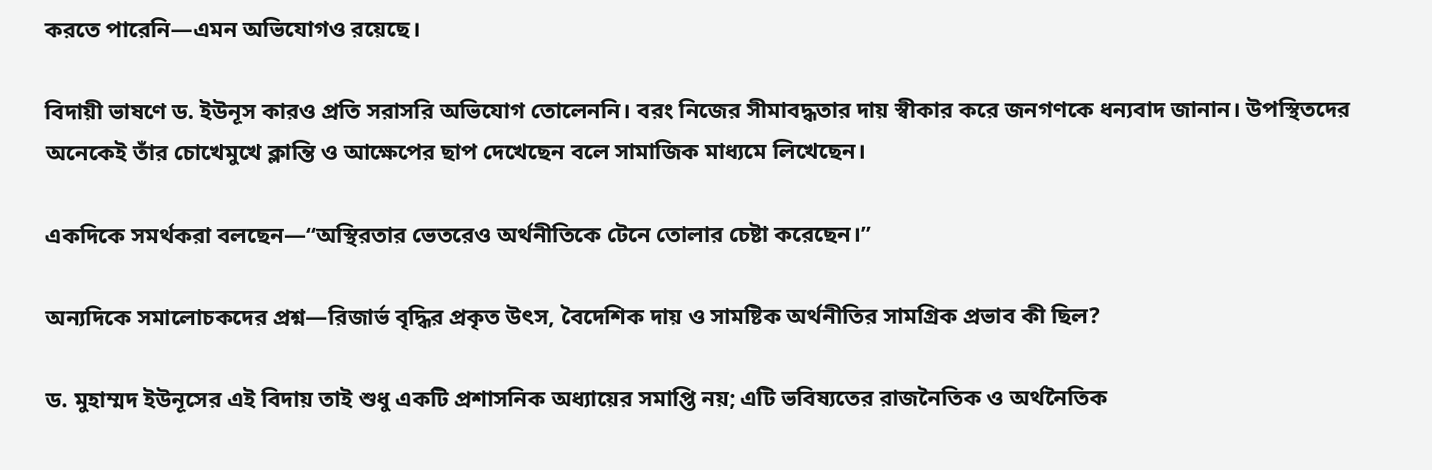করতে পারেনি—এমন অভিযোগও রয়েছে।

বিদায়ী ভাষণে ড. ইউনূস কারও প্রতি সরাসরি অভিযোগ তোলেননি। বরং নিজের সীমাবদ্ধতার দায় স্বীকার করে জনগণকে ধন্যবাদ জানান। উপস্থিতদের অনেকেই তাঁর চোখেমুখে ক্লান্তি ও আক্ষেপের ছাপ দেখেছেন বলে সামাজিক মাধ্যমে লিখেছেন।

একদিকে সমর্থকরা বলছেন—“অস্থিরতার ভেতরেও অর্থনীতিকে টেনে তোলার চেষ্টা করেছেন।”

অন্যদিকে সমালোচকদের প্রশ্ন—রিজার্ভ বৃদ্ধির প্রকৃত উৎস, বৈদেশিক দায় ও সামষ্টিক অর্থনীতির সামগ্রিক প্রভাব কী ছিল?

ড. মুহাম্মদ ইউনূসের এই বিদায় তাই শুধু একটি প্রশাসনিক অধ্যায়ের সমাপ্তি নয়; এটি ভবিষ্যতের রাজনৈতিক ও অর্থনৈতিক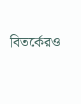বিতর্কেরও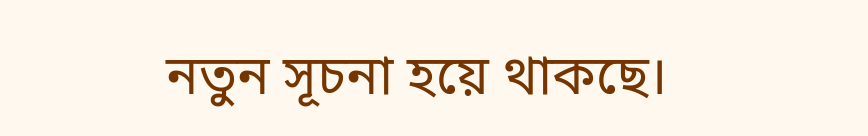নতুন সূচনা হয়ে থাকছে।